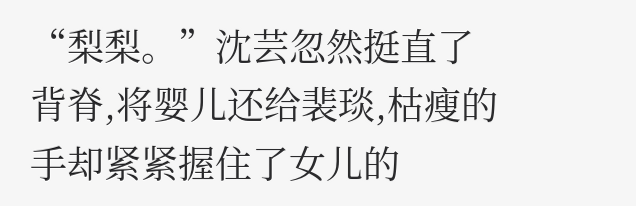“梨梨。”沈芸忽然挺直了背脊,将婴儿还给裴琰,枯瘦的手却紧紧握住了女儿的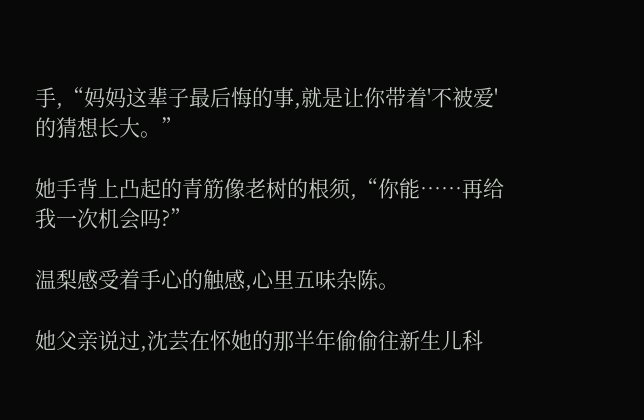手,“妈妈这辈子最后悔的事,就是让你带着'不被爱'的猜想长大。”

她手背上凸起的青筋像老树的根须,“你能……再给我一次机会吗?”

温梨感受着手心的触感,心里五味杂陈。

她父亲说过,沈芸在怀她的那半年偷偷往新生儿科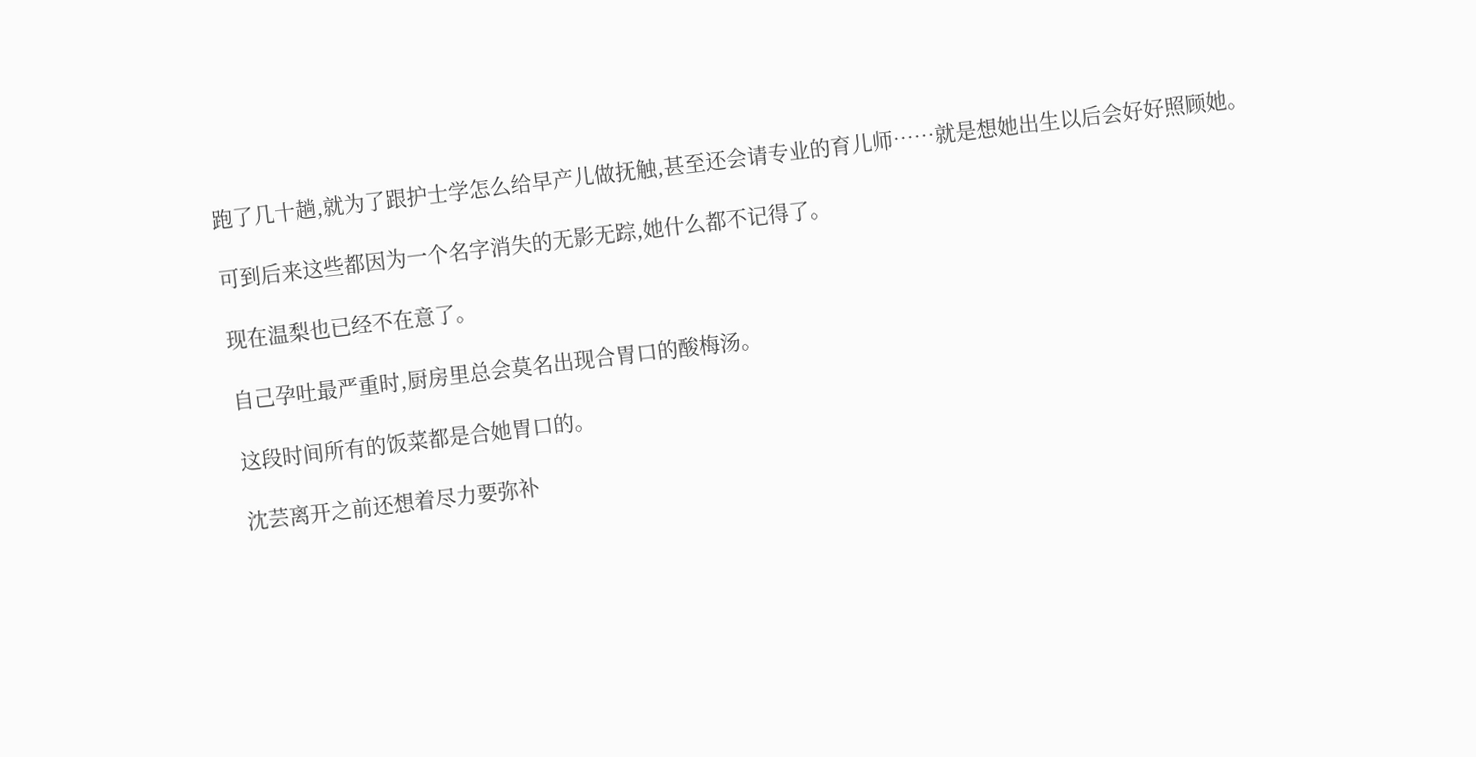跑了几十趟,就为了跟护士学怎么给早产儿做抚触,甚至还会请专业的育儿师……就是想她出生以后会好好照顾她。

可到后来这些都因为一个名字消失的无影无踪,她什么都不记得了。

现在温梨也已经不在意了。

自己孕吐最严重时,厨房里总会莫名出现合胃口的酸梅汤。

这段时间所有的饭菜都是合她胃口的。

沈芸离开之前还想着尽力要弥补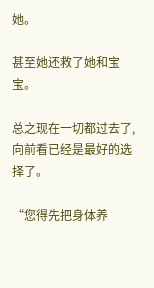她。

甚至她还救了她和宝宝。

总之现在一切都过去了,向前看已经是最好的选择了。

“您得先把身体养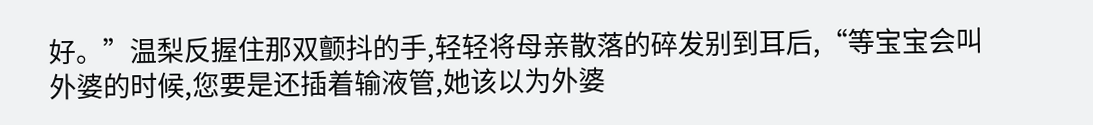好。”温梨反握住那双颤抖的手,轻轻将母亲散落的碎发别到耳后,“等宝宝会叫外婆的时候,您要是还插着输液管,她该以为外婆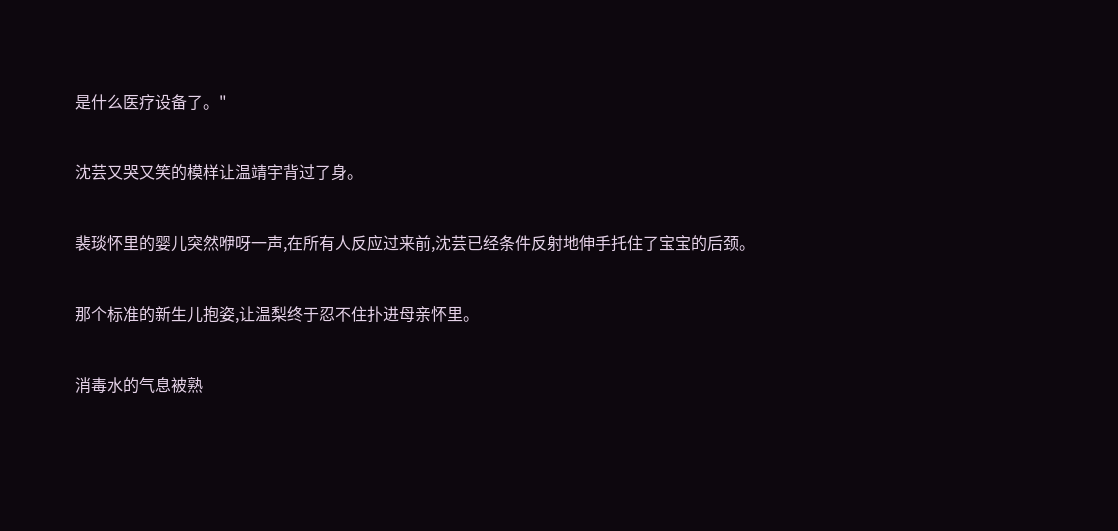是什么医疗设备了。"

沈芸又哭又笑的模样让温靖宇背过了身。

裴琰怀里的婴儿突然咿呀一声,在所有人反应过来前,沈芸已经条件反射地伸手托住了宝宝的后颈。

那个标准的新生儿抱姿,让温梨终于忍不住扑进母亲怀里。

消毒水的气息被熟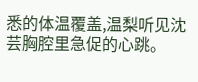悉的体温覆盖,温梨听见沈芸胸腔里急促的心跳。